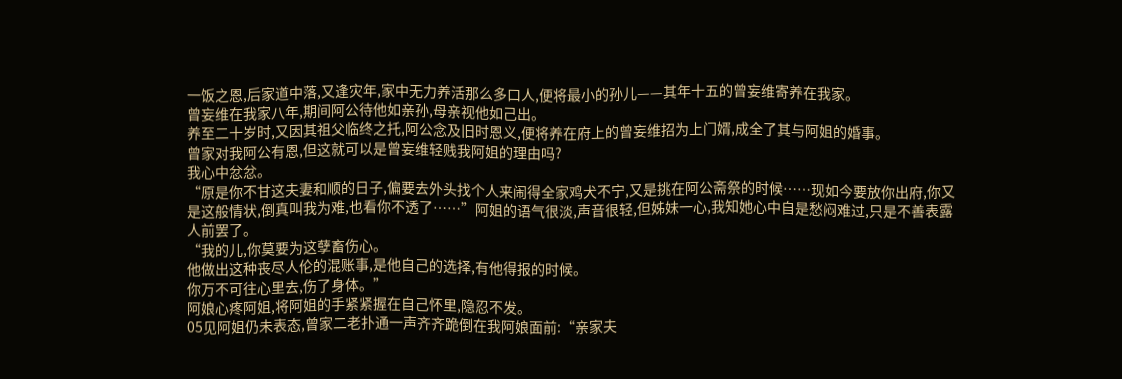一饭之恩,后家道中落,又逢灾年,家中无力养活那么多口人,便将最小的孙儿——其年十五的曾妄维寄养在我家。
曾妄维在我家八年,期间阿公待他如亲孙,母亲视他如己出。
养至二十岁时,又因其祖父临终之托,阿公念及旧时恩义,便将养在府上的曾妄维招为上门婿,成全了其与阿姐的婚事。
曾家对我阿公有恩,但这就可以是曾妄维轻贱我阿姐的理由吗?
我心中忿忿。
“原是你不甘这夫妻和顺的日子,偏要去外头找个人来闹得全家鸡犬不宁,又是挑在阿公斋祭的时候……现如今要放你出府,你又是这般情状,倒真叫我为难,也看你不透了……”阿姐的语气很淡,声音很轻,但姊妹一心,我知她心中自是愁闷难过,只是不善表露人前罢了。
“我的儿,你莫要为这孽畜伤心。
他做出这种丧尽人伦的混账事,是他自己的选择,有他得报的时候。
你万不可往心里去,伤了身体。”
阿娘心疼阿姐,将阿姐的手紧紧握在自己怀里,隐忍不发。
05见阿姐仍未表态,曾家二老扑通一声齐齐跪倒在我阿娘面前:“亲家夫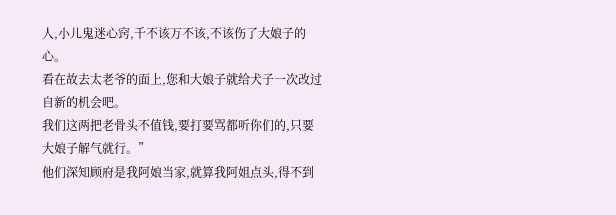人,小儿鬼迷心窍,千不该万不该,不该伤了大娘子的心。
看在故去太老爷的面上,您和大娘子就给犬子一次改过自新的机会吧。
我们这两把老骨头不值钱,要打要骂都听你们的,只要大娘子解气就行。”
他们深知顾府是我阿娘当家,就算我阿姐点头,得不到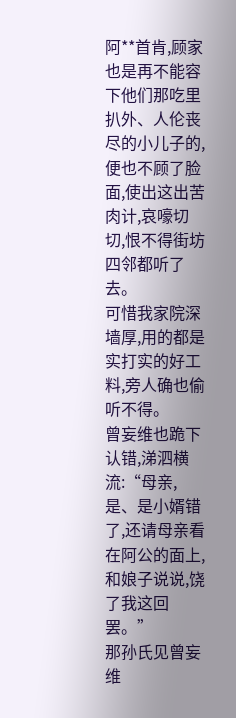阿**首肯,顾家也是再不能容下他们那吃里扒外、人伦丧尽的小儿子的,便也不顾了脸面,使出这出苦肉计,哀嚎切切,恨不得街坊四邻都听了去。
可惜我家院深墙厚,用的都是实打实的好工料,旁人确也偷听不得。
曾妄维也跪下认错,涕泗横流:“母亲,是、是小婿错了,还请母亲看在阿公的面上,和娘子说说,饶了我这回罢。”
那孙氏见曾妄维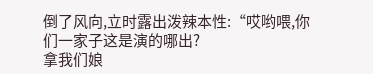倒了风向,立时露出泼辣本性:“哎哟喂,你们一家子这是演的哪出?
拿我们娘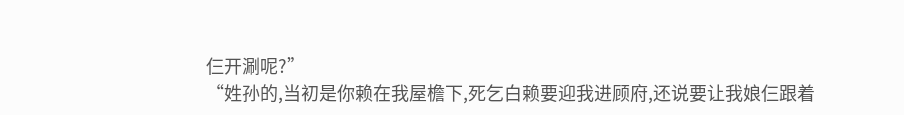仨开涮呢?”
“姓孙的,当初是你赖在我屋檐下,死乞白赖要迎我进顾府,还说要让我娘仨跟着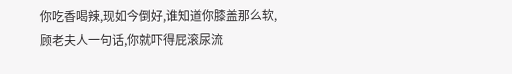你吃香喝辣,现如今倒好,谁知道你膝盖那么软,顾老夫人一句话,你就吓得屁滚尿流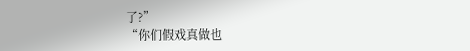了?”
“你们假戏真做也